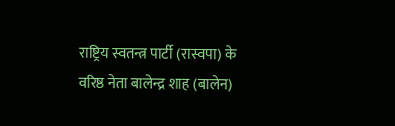राष्ट्रिय स्वतन्त्र पार्टी (रास्वपा) के वरिष्ठ नेता बालेन्द्र शाह (बालेन)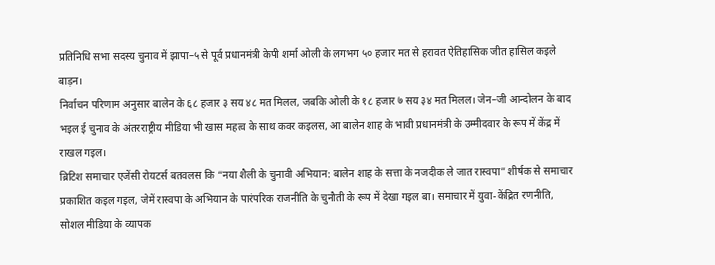प्रतिनिधि सभा सदस्य चुनाव में झापा–५ से पूर्व प्रधानमंत्री केपी शर्मा ओली के लगभग ५० हजार मत से हरावत ऐतिहासिक जीत हासिल कइले बाड़न।
निर्वाचन परिणाम अनुसार बालेन के ६८ हजार ३ सय ४८ मत मिलल, जबकि ओली के १८ हजार ७ सय ३४ मत मिलल। जेन–जी आन्दोलन के बाद भइल ई चुनाव के अंतरराष्ट्रीय मीडिया भी खास महत्व के साथ कवर कइलस, आ बालेन शाह के भावी प्रधानमंत्री के उम्मीदवार के रूप में केंद्र में राखल गइल।
ब्रिटिश समाचार एजेंसी रोयटर्स बतवलस कि “नया शैली के चुनावी अभियान: बालेन शाह के सत्ता के नजदीक ले जात रास्वपा” शीर्षक से समाचार प्रकाशित कइल गइल, जेमें रास्वपा के अभियान के पारंपरिक राजनीति के चुनौती के रूप में देखा गइल बा। समाचार में युवा-केंद्रित रणनीति, सोशल मीडिया के व्यापक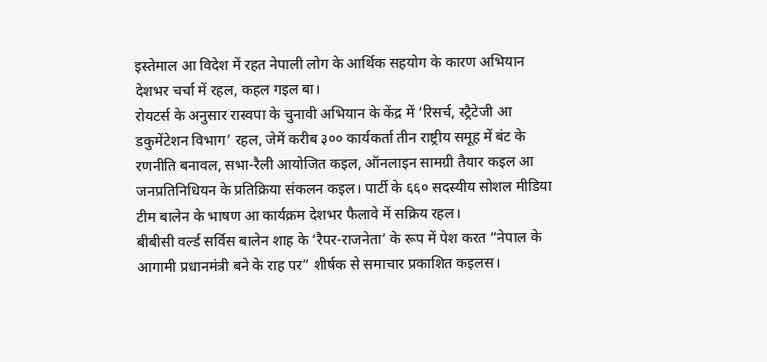इस्तेमाल आ विदेश में रहत नेपाली लोग के आर्थिक सहयोग के कारण अभियान देशभर चर्चा में रहल, कहल गइल बा।
रोयटर्स के अनुसार रास्वपा के चुनावी अभियान के केंद्र में ‘रिसर्च, स्ट्रैटेजी आ डकुमेंटेशन विभाग’ रहल, जेमें करीब ३०० कार्यकर्ता तीन राष्ट्रीय समूह में बंट के रणनीति बनावल, सभा-रैली आयोजित कइल, ऑनलाइन सामग्री तैयार कइल आ जनप्रतिनिधियन के प्रतिक्रिया संकलन कइल। पार्टी के ६६० सदस्यीय सोशल मीडिया टीम बालेन के भाषण आ कार्यक्रम देशभर फैलावे में सक्रिय रहल।
बीबीसी वर्ल्ड सर्विस बालेन शाह के ‘रैपर-राजनेता’ के रूप में पेश करत “नेपाल के आगामी प्रधानमंत्री बने के राह पर” शीर्षक से समाचार प्रकाशित कइलस।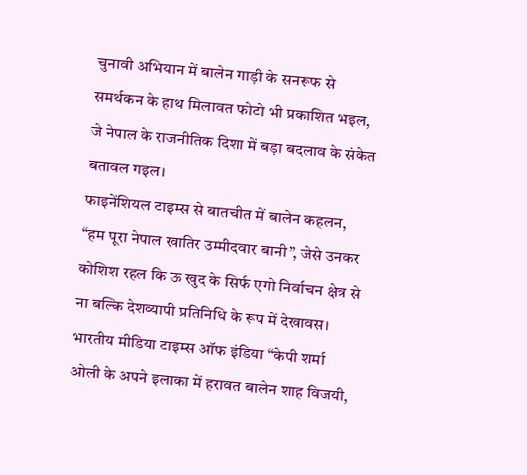चुनावी अभियान में बालेन गाड़ी के सनरूफ से समर्थकन के हाथ मिलावत फोटो भी प्रकाशित भइल, जे नेपाल के राजनीतिक दिशा में बड़ा बदलाव के संकेत बतावल गइल।
फाइनेंशियल टाइम्स से बातचीत में बालेन कहलन, “हम पूरा नेपाल खातिर उम्मीदवार बानी”, जेसे उनकर कोशिश रहल कि ऊ खुद के सिर्फ एगो निर्वाचन क्षेत्र से ना बल्कि देशव्यापी प्रतिनिधि के रूप में देखावस।
भारतीय मीडिया टाइम्स ऑफ इंडिया “केपी शर्मा ओली के अपने इलाका में हरावत बालेन शाह विजयी,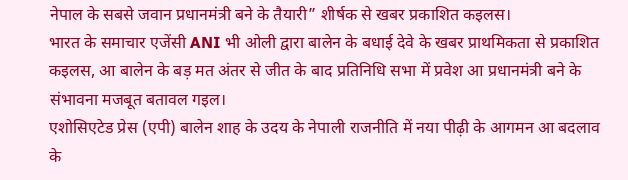नेपाल के सबसे जवान प्रधानमंत्री बने के तैयारी” शीर्षक से खबर प्रकाशित कइलस।
भारत के समाचार एजेंसी ANI भी ओली द्वारा बालेन के बधाई देवे के खबर प्राथमिकता से प्रकाशित कइलस, आ बालेन के बड़ मत अंतर से जीत के बाद प्रतिनिधि सभा में प्रवेश आ प्रधानमंत्री बने के संभावना मजबूत बतावल गइल।
एशोसिएटेड प्रेस (एपी) बालेन शाह के उदय के नेपाली राजनीति में नया पीढ़ी के आगमन आ बदलाव के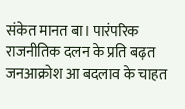संकेत मानत बा। पारंपरिक राजनीतिक दलन के प्रति बढ़त जनआक्रोश आ बदलाव के चाहत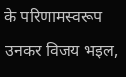के परिणामस्वरूप उनकर विजय भइल,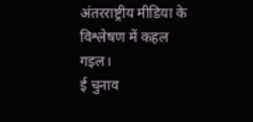अंतरराष्ट्रीय मीडिया के विश्लेषण में कहल गइल।
ई चुनाव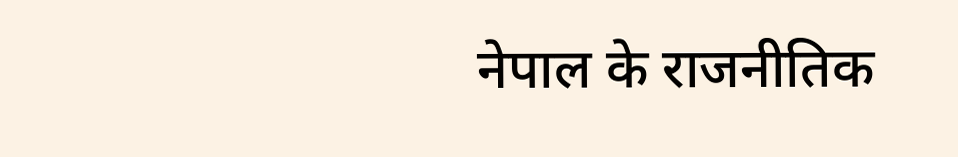नेपाल के राजनीतिक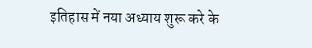इतिहास में नया अध्याय शुरू करे के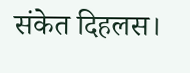संकेत दिहलस।